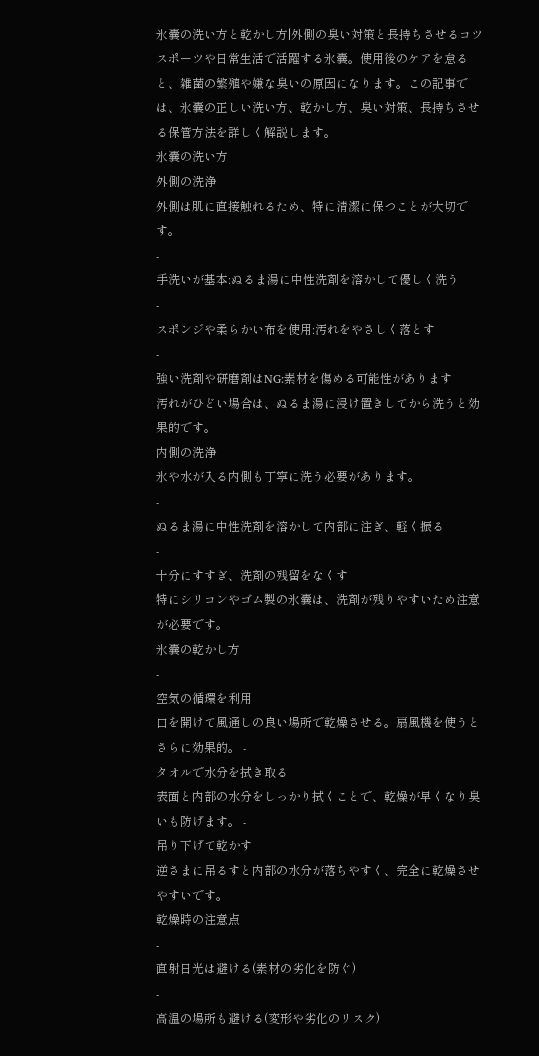氷嚢の洗い方と乾かし方|外側の臭い対策と長持ちさせるコツ
スポーツや日常生活で活躍する氷嚢。使用後のケアを怠ると、雑菌の繁殖や嫌な臭いの原因になります。この記事では、氷嚢の正しい洗い方、乾かし方、臭い対策、長持ちさせる保管方法を詳しく解説します。
氷嚢の洗い方
外側の洗浄
外側は肌に直接触れるため、特に清潔に保つことが大切です。
-
手洗いが基本:ぬるま湯に中性洗剤を溶かして優しく洗う
-
スポンジや柔らかい布を使用:汚れをやさしく落とす
-
強い洗剤や研磨剤はNG:素材を傷める可能性があります
汚れがひどい場合は、ぬるま湯に浸け置きしてから洗うと効果的です。
内側の洗浄
氷や水が入る内側も丁寧に洗う必要があります。
-
ぬるま湯に中性洗剤を溶かして内部に注ぎ、軽く振る
-
十分にすすぎ、洗剤の残留をなくす
特にシリコンやゴム製の氷嚢は、洗剤が残りやすいため注意が必要です。
氷嚢の乾かし方
-
空気の循環を利用
口を開けて風通しの良い場所で乾燥させる。扇風機を使うとさらに効果的。 -
タオルで水分を拭き取る
表面と内部の水分をしっかり拭くことで、乾燥が早くなり臭いも防げます。 -
吊り下げて乾かす
逆さまに吊るすと内部の水分が落ちやすく、完全に乾燥させやすいです。
乾燥時の注意点
-
直射日光は避ける(素材の劣化を防ぐ)
-
高温の場所も避ける(変形や劣化のリスク)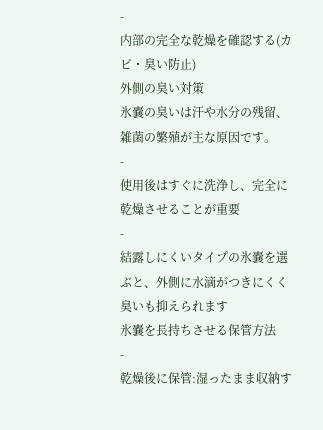-
内部の完全な乾燥を確認する(カビ・臭い防止)
外側の臭い対策
氷嚢の臭いは汗や水分の残留、雑菌の繁殖が主な原因です。
-
使用後はすぐに洗浄し、完全に乾燥させることが重要
-
結露しにくいタイプの氷嚢を選ぶと、外側に水滴がつきにくく臭いも抑えられます
氷嚢を長持ちさせる保管方法
-
乾燥後に保管:湿ったまま収納す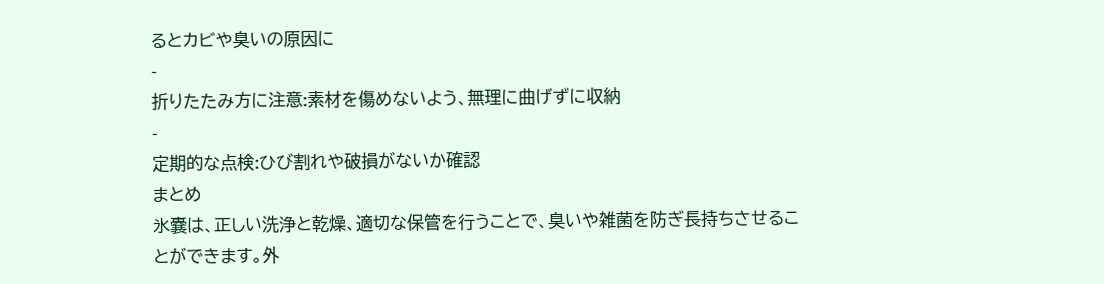るとカビや臭いの原因に
-
折りたたみ方に注意:素材を傷めないよう、無理に曲げずに収納
-
定期的な点検:ひび割れや破損がないか確認
まとめ
氷嚢は、正しい洗浄と乾燥、適切な保管を行うことで、臭いや雑菌を防ぎ長持ちさせることができます。外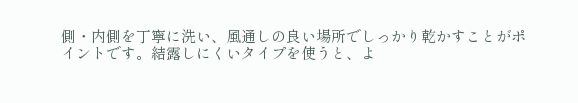側・内側を丁寧に洗い、風通しの良い場所でしっかり乾かすことがポイントです。結露しにくいタイプを使うと、よ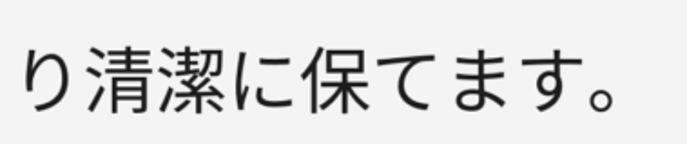り清潔に保てます。